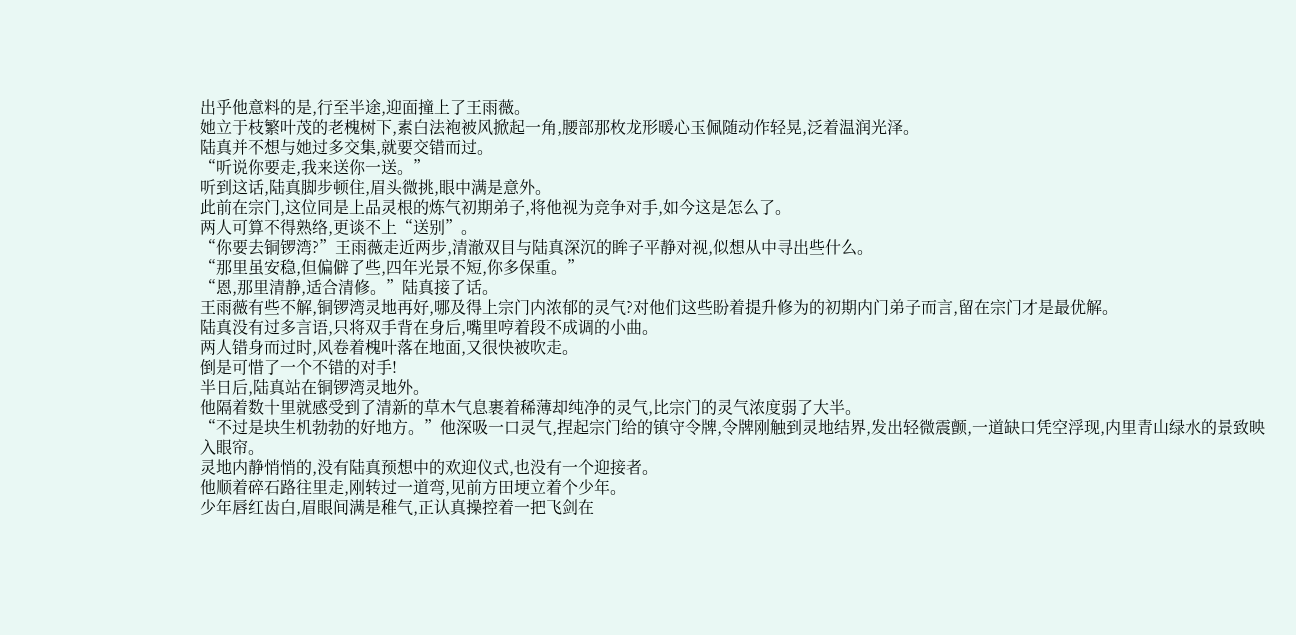出乎他意料的是,行至半途,迎面撞上了王雨薇。
她立于枝繁叶茂的老槐树下,素白法袍被风掀起一角,腰部那枚龙形暖心玉佩随动作轻晃,泛着温润光泽。
陆真并不想与她过多交集,就要交错而过。
“听说你要走,我来送你一送。”
听到这话,陆真脚步顿住,眉头微挑,眼中满是意外。
此前在宗门,这位同是上品灵根的炼气初期弟子,将他视为竞争对手,如今这是怎么了。
两人可算不得熟络,更谈不上“送别”。
“你要去铜锣湾?”王雨薇走近两步,清澈双目与陆真深沉的眸子平静对视,似想从中寻出些什么。
“那里虽安稳,但偏僻了些,四年光景不短,你多保重。”
“恩,那里清静,适合清修。”陆真接了话。
王雨薇有些不解,铜锣湾灵地再好,哪及得上宗门内浓郁的灵气?对他们这些盼着提升修为的初期内门弟子而言,留在宗门才是最优解。
陆真没有过多言语,只将双手背在身后,嘴里哼着段不成调的小曲。
两人错身而过时,风卷着槐叶落在地面,又很快被吹走。
倒是可惜了一个不错的对手!
半日后,陆真站在铜锣湾灵地外。
他隔着数十里就感受到了清新的草木气息裹着稀薄却纯净的灵气,比宗门的灵气浓度弱了大半。
“不过是块生机勃勃的好地方。”他深吸一口灵气,捏起宗门给的镇守令牌,令牌刚触到灵地结界,发出轻微震颤,一道缺口凭空浮现,内里青山绿水的景致映入眼帘。
灵地内静悄悄的,没有陆真预想中的欢迎仪式,也没有一个迎接者。
他顺着碎石路往里走,刚转过一道弯,见前方田埂立着个少年。
少年唇红齿白,眉眼间满是稚气,正认真操控着一把飞剑在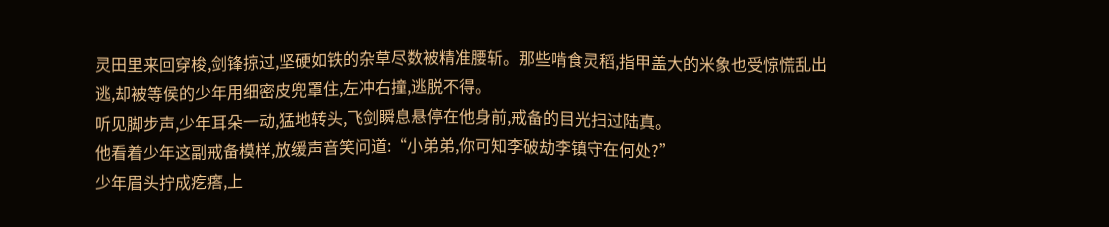灵田里来回穿梭,剑锋掠过,坚硬如铁的杂草尽数被精准腰斩。那些啃食灵稻,指甲盖大的米象也受惊慌乱出逃,却被等侯的少年用细密皮兜罩住,左冲右撞,逃脱不得。
听见脚步声,少年耳朵一动,猛地转头,飞剑瞬息悬停在他身前,戒备的目光扫过陆真。
他看着少年这副戒备模样,放缓声音笑问道:“小弟弟,你可知李破劫李镇守在何处?”
少年眉头拧成疙瘩,上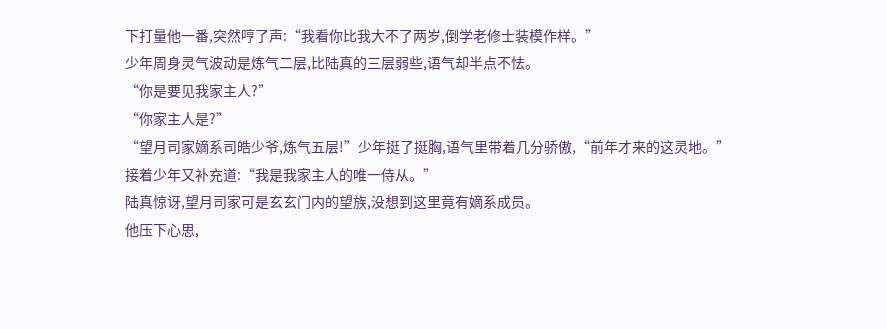下打量他一番,突然哼了声:“我看你比我大不了两岁,倒学老修士装模作样。”
少年周身灵气波动是炼气二层,比陆真的三层弱些,语气却半点不怯。
“你是要见我家主人?”
“你家主人是?”
“望月司家嫡系司皓少爷,炼气五层!”少年挺了挺胸,语气里带着几分骄傲,“前年才来的这灵地。”
接着少年又补充道:“我是我家主人的唯一侍从。”
陆真惊讶,望月司家可是玄玄门内的望族,没想到这里竟有嫡系成员。
他压下心思,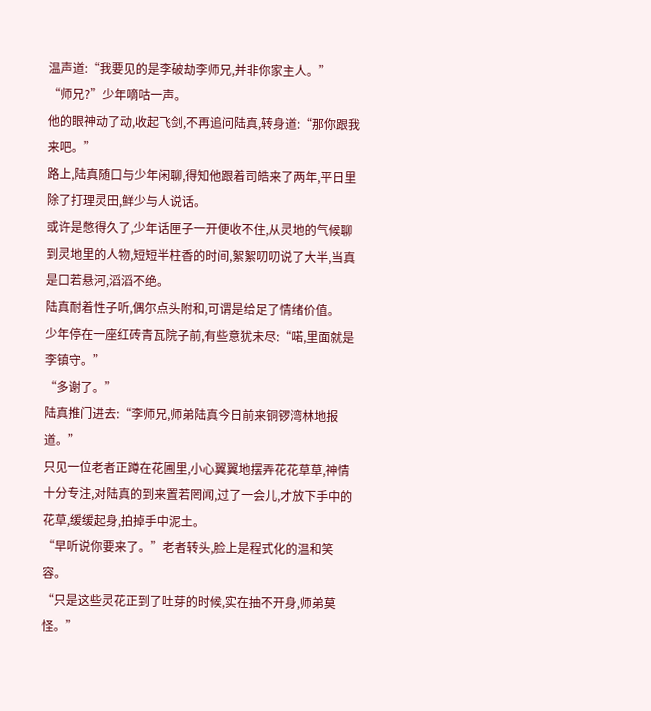温声道:“我要见的是李破劫李师兄,并非你家主人。”
“师兄?”少年嘀咕一声。
他的眼神动了动,收起飞剑,不再追问陆真,转身道:“那你跟我来吧。”
路上,陆真随口与少年闲聊,得知他跟着司皓来了两年,平日里除了打理灵田,鲜少与人说话。
或许是憋得久了,少年话匣子一开便收不住,从灵地的气候聊到灵地里的人物,短短半柱香的时间,絮絮叨叨说了大半,当真是口若悬河,滔滔不绝。
陆真耐着性子听,偶尔点头附和,可谓是给足了情绪价值。
少年停在一座红砖青瓦院子前,有些意犹未尽:“喏,里面就是李镇守。”
“多谢了。”
陆真推门进去:“李师兄,师弟陆真今日前来铜锣湾林地报道。”
只见一位老者正蹲在花圃里,小心翼翼地摆弄花花草草,神情十分专注,对陆真的到来置若罔闻,过了一会儿,才放下手中的花草,缓缓起身,拍掉手中泥土。
“早听说你要来了。”老者转头,脸上是程式化的温和笑容。
“只是这些灵花正到了吐芽的时候,实在抽不开身,师弟莫怪。”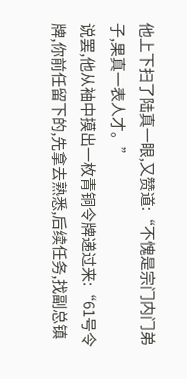他上下扫了陆真一眼,又赞道:“不愧是宗门内门弟子,果真一表人才。”
说罢,他从袖中摸出一枚青铜令牌递过来:“61号令牌,你前任留下的,先拿去熟悉,后续任务,找副总镇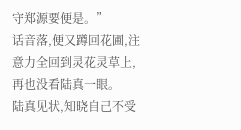守郑源要便是。”
话音落,便又蹲回花圃,注意力全回到灵花灵草上,再也没看陆真一眼。
陆真见状,知晓自己不受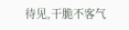待见,干脆不客气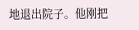地退出院子。他刚把